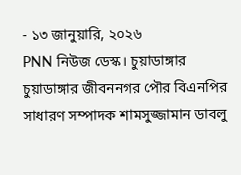- ১৩ জানুয়ারি, ২০২৬
PNN নিউজ ডেস্ক। চুয়াডাঙ্গার
চুয়াডাঙ্গার জীবননগর পৌর বিএনপির সাধারণ সম্পাদক শামসুজ্জামান ডাবলু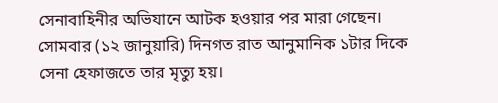সেনাবাহিনীর অভিযানে আটক হওয়ার পর মারা গেছেন। সোমবার (১২ জানুয়ারি) দিনগত রাত আনুমানিক ১টার দিকে সেনা হেফাজতে তার মৃত্যু হয়।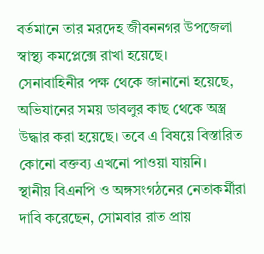বর্তমানে তার মরদেহ জীবননগর উপজেলা স্বাস্থ্য কমপ্লেক্সে রাখা হয়েছে।
সেনাবাহিনীর পক্ষ থেকে জানানো হয়েছে, অভিযানের সময় ডাবলুর কাছ থেকে অস্ত্র উদ্ধার করা হয়েছে। তবে এ বিষয়ে বিস্তারিত কোনো বক্তব্য এখনো পাওয়া যায়নি।
স্থানীয় বিএনপি ও অঙ্গসংগঠনের নেতাকর্মীরা দাবি করেছেন, সোমবার রাত প্রায়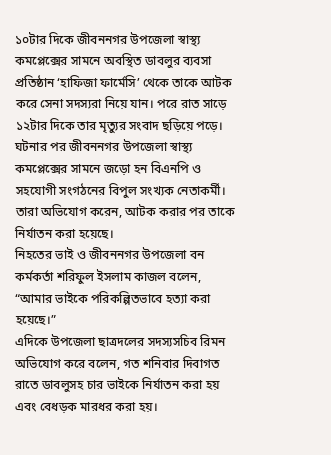১০টার দিকে জীবননগর উপজেলা স্বাস্থ্য কমপ্লেক্সের সামনে অবস্থিত ডাবলুর ব্যবসা প্রতিষ্ঠান ‘হাফিজা ফার্মেসি’ থেকে তাকে আটক করে সেনা সদস্যরা নিয়ে যান। পরে রাত সাড়ে ১২টার দিকে তার মৃত্যুর সংবাদ ছড়িয়ে পড়ে।
ঘটনার পর জীবননগর উপজেলা স্বাস্থ্য কমপ্লেক্সের সামনে জড়ো হন বিএনপি ও সহযোগী সংগঠনের বিপুল সংখ্যক নেতাকর্মী। তারা অভিযোগ করেন, আটক করার পর তাকে নির্যাতন করা হয়েছে।
নিহতের ভাই ও জীবননগর উপজেলা বন কর্মকর্তা শরিফুল ইসলাম কাজল বলেন, “আমার ভাইকে পরিকল্পিতভাবে হত্যা করা হয়েছে।”
এদিকে উপজেলা ছাত্রদলের সদস্যসচিব রিমন অভিযোগ করে বলেন, গত শনিবার দিবাগত রাতে ডাবলুসহ চার ভাইকে নির্যাতন করা হয় এবং বেধড়ক মারধর করা হয়।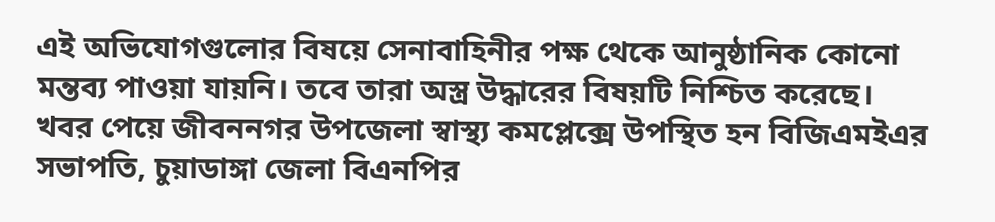এই অভিযোগগুলোর বিষয়ে সেনাবাহিনীর পক্ষ থেকে আনুষ্ঠানিক কোনো মন্তব্য পাওয়া যায়নি। তবে তারা অস্ত্র উদ্ধারের বিষয়টি নিশ্চিত করেছে।
খবর পেয়ে জীবননগর উপজেলা স্বাস্থ্য কমপ্লেক্সে উপস্থিত হন বিজিএমইএর সভাপতি, চুয়াডাঙ্গা জেলা বিএনপির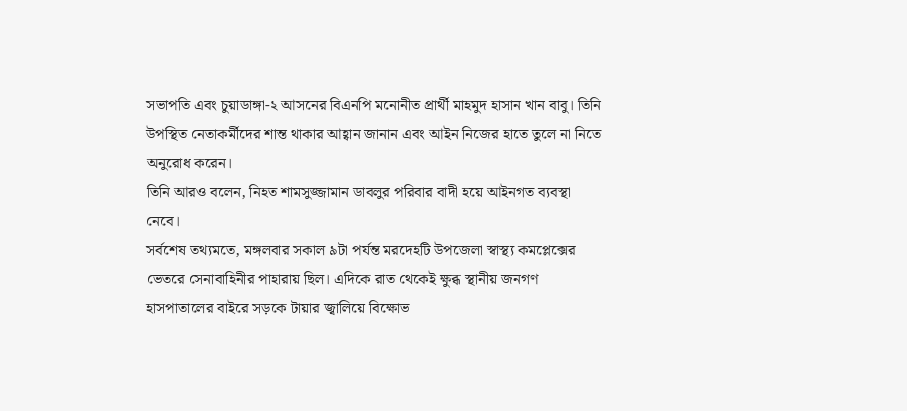সভাপতি এবং চুয়াডাঙ্গা-২ আসনের বিএনপি মনোনীত প্রার্থী মাহমুদ হাসান খান বাবু। তিনি উপস্থিত নেতাকর্মীদের শান্ত থাকার আহ্বান জানান এবং আইন নিজের হাতে তুলে না নিতে অনুরোধ করেন।
তিনি আরও বলেন, নিহত শামসুজ্জামান ডাবলুর পরিবার বাদী হয়ে আইনগত ব্যবস্থা নেবে।
সর্বশেষ তথ্যমতে, মঙ্গলবার সকাল ৯টা পর্যন্ত মরদেহটি উপজেলা স্বাস্থ্য কমপ্লেক্সের ভেতরে সেনাবাহিনীর পাহারায় ছিল। এদিকে রাত থেকেই ক্ষুব্ধ স্থানীয় জনগণ হাসপাতালের বাইরে সড়কে টায়ার জ্বালিয়ে বিক্ষোভ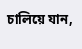চালিয়ে যান,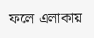ফলে এলাকায়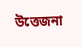উত্তেজনা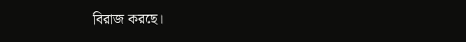বিরাজ করছে।